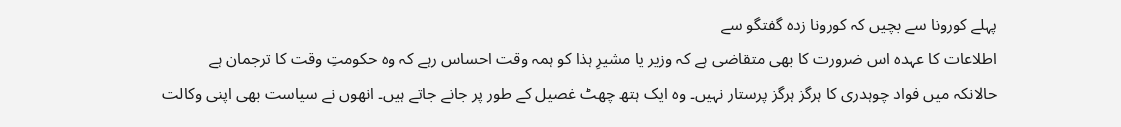پہلے کورونا سے بچیں کہ کورونا زدہ گفتگو سے
اطلاعات کا عہدہ اس ضرورت کا بھی متقاضی ہے کہ وزیر یا مشیرِ ہذا کو ہمہ وقت احساس رہے کہ وہ حکومتِ وقت کا ترجمان ہے
حالانکہ میں فواد چوہدری کا ہرگز ہرگز پرستار نہیں۔ وہ ایک ہتھ چھٹ غصیل کے طور پر جانے جاتے ہیں۔ انھوں نے سیاست بھی اپنی وکالت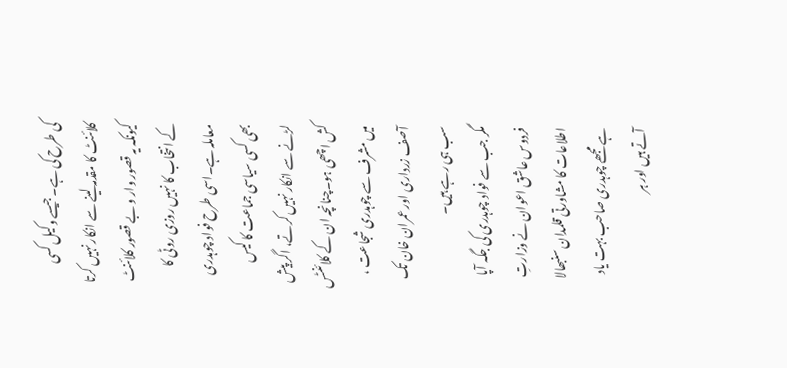کی طرح کی ہے۔ جیسے وکیل کسی کلائنٹ کا مقدمہ لینے سے انکار نہیں کرتا کیونکہ یہ قصور وار و بے قصور کلائنٹ کے انتخاب کا نہیں روزی روٹی کا معاملہ ہے۔اسی طرح فواد چوہدری بھی کسی سیاسی جماعت کا کیس لڑنے سے انکار نہیں کرتے، اگر پیش کش اچھی ہو۔چنانچہ ان کے کلائنٹس میں مشرف سے چوہدری شجاعت ، آصف زرداری اور عمران خان تک سب ہی رہے ہیں۔
مگر جب سے فواد چوہدری کی جگہ آپا فردوس عاشق اعوان نے وزارتِ اطلاعات کا مشاورتی قلمدان سنبھالا ہے مجھے چوہدری صاحب بہت یاد آتے ہیں اور ہر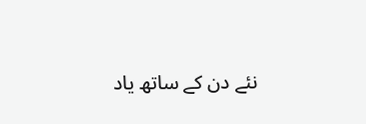نئے دن کے ساتھ یاد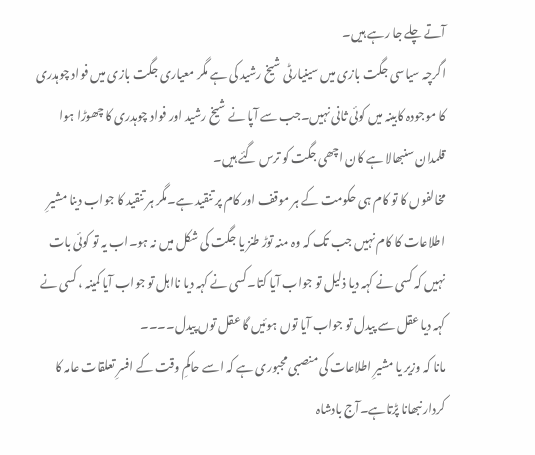آتے چلے جا رہے ہیں۔
اگرچہ سیاسی جگت بازی میں سینیارٹی شیخ رشید کی ہے مگر معیاری جگت بازی میں فواد چوہدری کا موجودہ کابینہ میں کوئی ثانی نہیں۔جب سے آپا نے شیخ رشید اور فواد چوہدری کا چھوڑا ہوا قلمدان سنبھالا ہے کان اچھی جگت کو ترس گئے ہیں۔
مخالفوں کا تو کام ہی حکومت کے ہر موقف اور کام پر تنقید ہے۔مگر ہر تنقید کا جواب دینا مشیرِ اطلاعات کا کام نہیں جب تک کہ وہ منہ توڑ طنز یا جگت کی شکل میں نہ ہو۔اب یہ تو کوئی بات نہیں کہ کسی نے کہہ دیا ذلیل تو جواب آیا کتا۔کسی نے کہہ دیا نااہل تو جواب آیا کمینہ ، کسی نے کہہ دیا عقل سے پیدل تو جواب آیا توں ہوئیں گا عقل توں پیدل۔۔۔۔
مانا کہ وزیر یا مشیرِ اطلاعات کی منصبی مجبوری ہے کہ اسے حاکمِ وقت کے افسرِ تعلقات عامہ کا کردار نبھانا پڑتاہے۔آج بادشاہ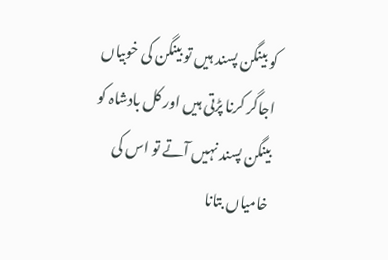کو بینگن پسند ہیں تو بینگن کی خوبیاں اجاگر کرنا پڑتی ہیں اور کل بادشاہ کو بینگن پسند نہیں آتے تو اس کی خامیاں بتانا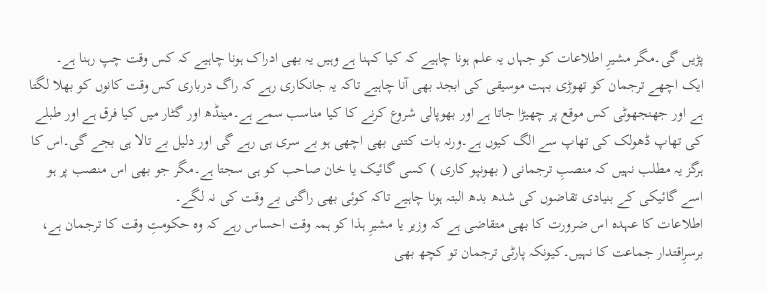پڑیں گی۔مگر مشیرِ اطلاعات کو جہاں یہ علم ہونا چاہیے کہ کیا کہنا ہے وہیں یہ بھی ادراک ہونا چاہیے کہ کس وقت چپ رہنا ہے۔
ایک اچھے ترجمان کو تھوڑی بہت موسیقی کی ابجد بھی آنا چاہیے تاکہ یہ جانکاری رہے کہ راگ درباری کس وقت کانوں کو بھلا لگتا ہے اور جھنجھوٹی کس موقع پر چھیڑا جاتا ہے اور بھوپالی شروع کرنے کا کیا مناسب سمے ہے۔مینڈھ اور گٹار میں کیا فرق ہے اور طبلے کی تھاپ ڈھولک کی تھاپ سے الگ کیوں ہے۔ورنہ بات کتنی بھی اچھی ہو بے سری ہی رہے گی اور دلیل بے تالا ہی بجے گی۔اس کا ہرگز یہ مطلب نہیں کہ منصبِ ترجمانی ( بھونپو کاری ) کسی گائیک یا خان صاحب کو ہی سجتا ہے۔مگر جو بھی اس منصب پر ہو اسے گائیکی کے بنیادی تقاضوں کی شدھ بدھ البتہ ہونا چاہیے تاکہ کوئی بھی راگنی بے وقت کی نہ لگے۔
اطلاعات کا عہدہ اس ضرورت کا بھی متقاضی ہے کہ وزیر یا مشیرِ ہذا کو ہمہ وقت احساس رہے کہ وہ حکومتِ وقت کا ترجمان ہے، برسرِاقتدار جماعت کا نہیں۔کیونکہ پارٹی ترجمان تو کچھ بھی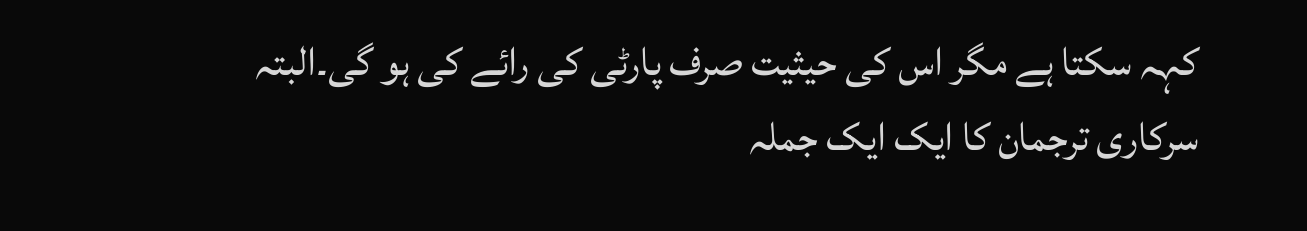کہہ سکتا ہے مگر اس کی حیثیت صرف پارٹی کی رائے کی ہو گی۔البتہ سرکاری ترجمان کا ایک ایک جملہ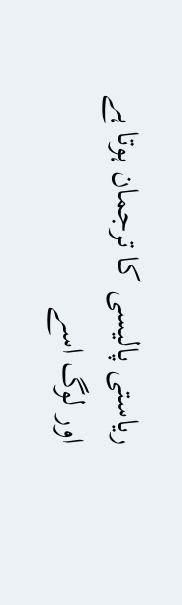ریاستی پالیسی کا ترجمان ہوتا ہے اور لوگ اسے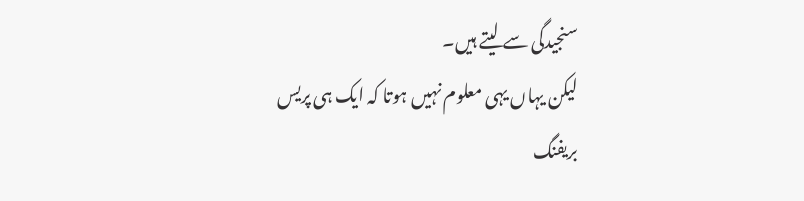سنجیدگی سے لیتے ہیں۔
لیکن یہاں یہی معلوم نہیں ہوتا کہ ایک ہی پریس بریفنگ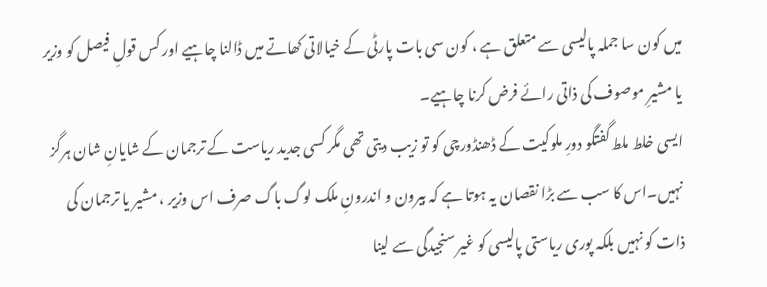میں کون سا جملہ پالیسی سے متعلق ہے ، کون سی بات پارٹی کے خیالاتی کھاتے میں ڈالنا چاہیے اور کس قولِ فیصل کو وزیر یا مشیرِ موصوف کی ذاتی رائے فرض کرنا چاہیے۔
ایسی خلط ملط گفتگو دورِ ملوکیت کے ڈھنڈورچی کو تو زیب دیتی تھی مگر کسی جدید ریاست کے ترجمان کے شایانِ شان ہرگز نہیں۔اس کا سب سے بڑا نقصان یہ ہوتا ہے کہ بیرون و اندرونِ ملک لوگ باگ صرف اس وزیر ، مشیر یا ترجمان کی ذات کو نہیں بلکہ پوری ریاستی پالیسی کو غیر سنجیدگی سے لینا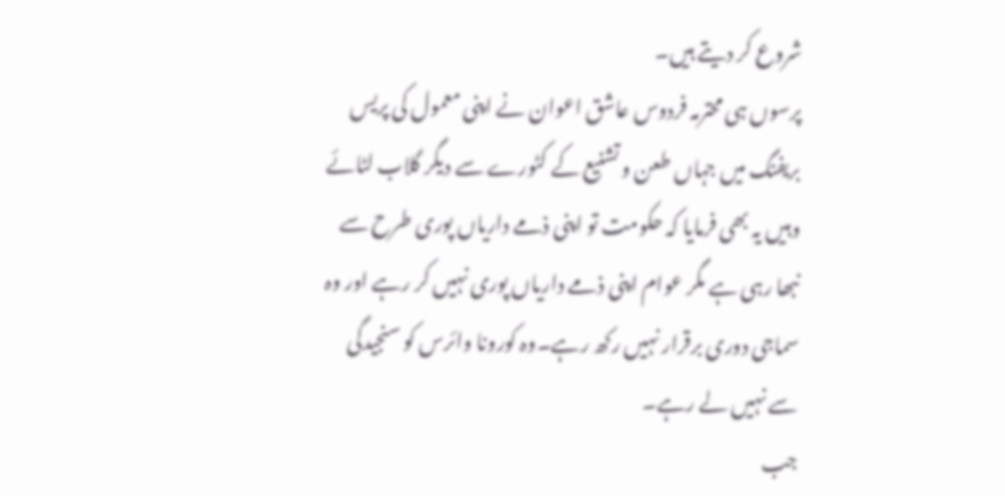شروع کر دیتے ہیں۔
پرسوں ہی محترمہ فردوس عاشق اعوان نے اپنی معمول کی پریس بریفنگ میں جہاں طعن و تشنیع کے کٹورے سے دیگر گلاب لٹائے وہیں یہ بھی فرمایا کہ حکومت تو اپنی ذمے داریاں پوری طرح سے نبھا رہی ہے مگر عوام اپنی ذمے داریاں پوری نہیں کر رہے اور وہ سماجی دوری برقرار نہیں رکھ رہے۔وہ کورونا وائرس کو سنجیدگی سے نہیں لے رہے۔
جب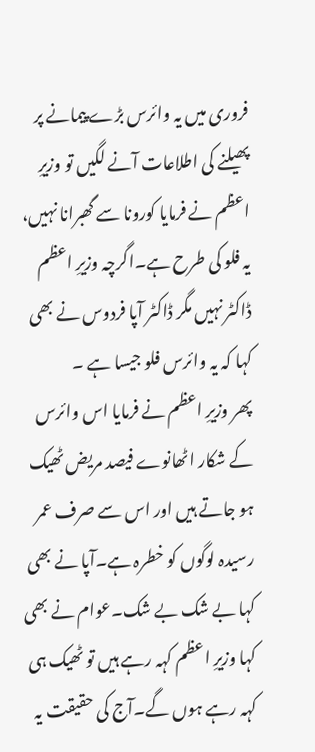فروری میں یہ وائرس بڑے پیمانے پر پھیلنے کی اطلاعات آنے لگیں تو وزیرِ اعظم نے فرمایا کورونا سے گھبرانا نہیں، یہ فلو کی طرح ہے۔اگرچہ وزیرِ اعظم ڈاکٹر نہیں مگر ڈاکٹر آپا فردوس نے بھی کہا کہ یہ وائرس فلو جیسا ہے ۔
پھر وزیرِ اعظم نے فرمایا اس وائرس کے شکار اٹھانوے فیصد مریض ٹھیک ہو جاتے ہیں اور اس سے صرف عمر رسیدہ لوگوں کو خطرہ ہے۔آپا نے بھی کہا بے شک بے شک۔عوام نے بھی کہا وزیرِ اعظم کہہ رہے ہیں تو ٹھیک ہی کہہ رہے ہوں گے۔آج کی حقیقت یہ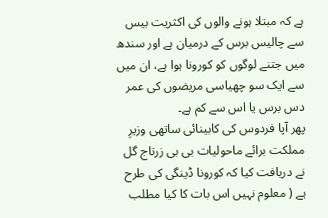ہے کہ مبتلا ہونے والوں کی اکثریت بیس سے چالیس برس کے درمیان ہے اور سندھ میں جتنے لوگوں کو کورونا ہوا ہے، ان میں سے ایک سو چھیاسی مریضوں کی عمر دس برس یا اس سے کم ہے۔
پھر آپا فردوس کی کابینائی ساتھی وزیرِ مملکت برائے ماحولیات بی بی زرتاج گل نے دریافت کیا کہ کورونا ڈینگی کی طرح ہے ( معلوم نہیں اس بات کا کیا مطلب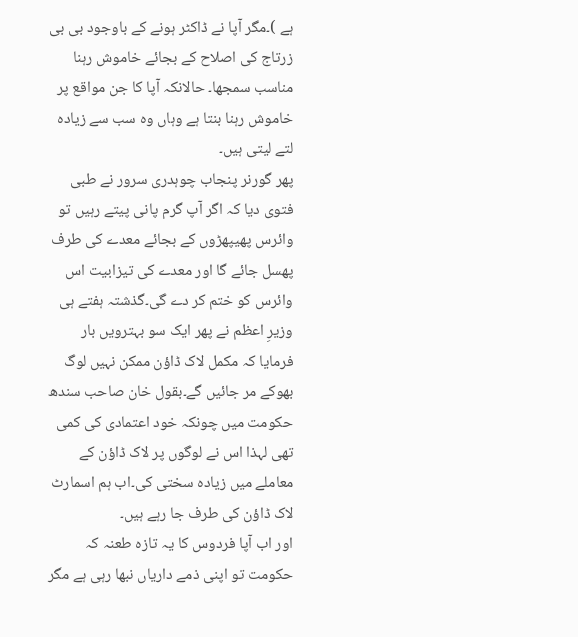ہے )۔مگر آپا نے ڈاکٹر ہونے کے باوجود بی بی زرتاج کی اصلاح کے بجائے خاموش رہنا مناسب سمجھا۔ حالانکہ آپا کا جن مواقع پر خاموش رہنا بنتا ہے وہاں وہ سب سے زیادہ لتے لیتی ہیں۔
پھر گورنر پنجاب چوہدری سرور نے طبی فتوی دیا کہ اگر آپ گرم پانی پیتے رہیں تو وائرس پھیپھڑوں کے بجائے معدے کی طرف پھسل جائے گا اور معدے کی تیزابیت اس وائرس کو ختم کر دے گی۔گذشتہ ہفتے ہی وزیرِ اعظم نے پھر ایک سو بہترویں بار فرمایا کہ مکمل لاک ڈاؤن ممکن نہیں لوگ بھوکے مر جائیں گے۔بقول خان صاحب سندھ حکومت میں چونکہ خود اعتمادی کی کمی تھی لہذا اس نے لوگوں پر لاک ڈاؤن کے معاملے میں زیادہ سختی کی۔اب ہم اسمارٹ لاک ڈاؤن کی طرف جا رہے ہیں۔
اور اب آپا فردوس کا یہ تازہ طعنہ کہ حکومت تو اپنی ذمے داریاں نبھا رہی ہے مگر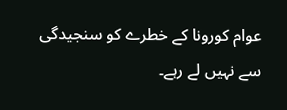عوام کورونا کے خطرے کو سنجیدگی سے نہیں لے رہے۔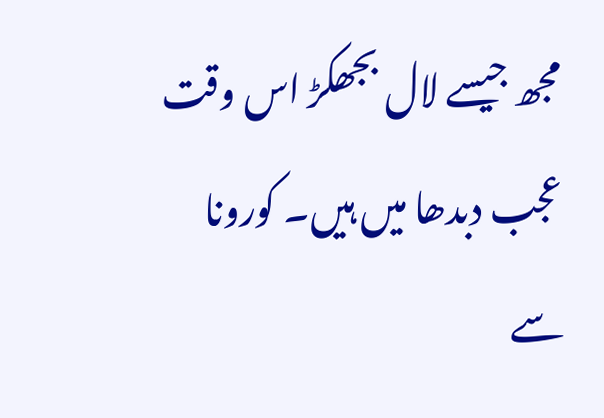مجھ جیسے لال بجھکڑ اس وقت عجب دبدھا میں ہیں۔ کورونا سے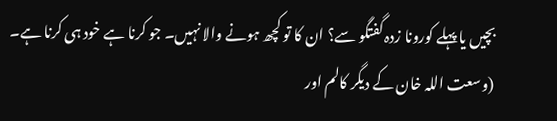بچیں یا پہلے کورونا زدہ گفتگو سے؟ ان کا تو کچھ ہونے والا نہیں۔ جو کرنا ہے خود ہی کرنا ہے۔
(وسعت اللہ خان کے دیگر کالم اور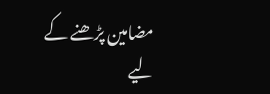مضامین پڑھنے کے لیے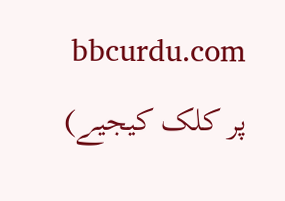bbcurdu.com پر کلک کیجیے)